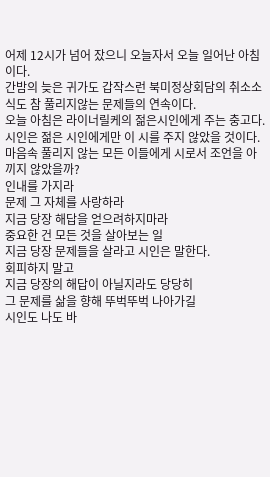어제 12시가 넘어 잤으니 오늘자서 오늘 일어난 아침이다.
간밤의 늦은 귀가도 갑작스런 북미정상회담의 취소소식도 참 풀리지않는 문제들의 연속이다.
오늘 아침은 라이너릴케의 젊은시인에게 주는 충고다.
시인은 젊은 시인에게만 이 시를 주지 않았을 것이다.
마음속 풀리지 않는 모든 이들에게 시로서 조언을 아끼지 않았을까?
인내를 가지라
문제 그 자체를 사랑하라
지금 당장 해답을 얻으려하지마라
중요한 건 모든 것을 살아보는 일
지금 당장 문제들을 살라고 시인은 말한다.
회피하지 말고
지금 당장의 해답이 아닐지라도 당당히
그 문제를 삶을 향해 뚜벅뚜벅 나아가길
시인도 나도 바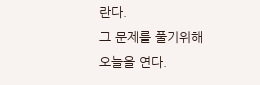란다.
그 문제를 풀기위해 오늘을 연다.